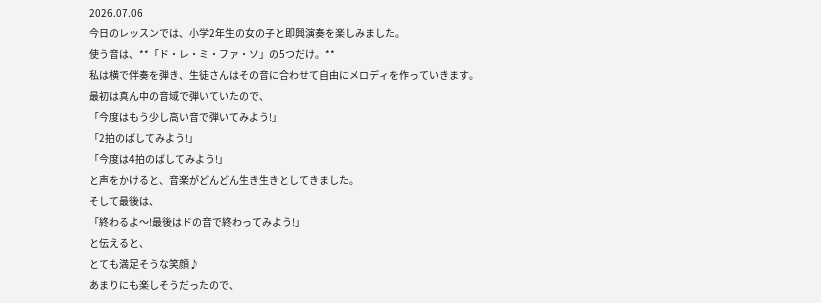2026.07.06
今日のレッスンでは、小学2年生の女の子と即興演奏を楽しみました。
使う音は、**「ド・レ・ミ・ファ・ソ」の5つだけ。**
私は横で伴奏を弾き、生徒さんはその音に合わせて自由にメロディを作っていきます。
最初は真ん中の音域で弾いていたので、
「今度はもう少し高い音で弾いてみよう!」
「2拍のばしてみよう!」
「今度は4拍のばしてみよう!」
と声をかけると、音楽がどんどん生き生きとしてきました。
そして最後は、
「終わるよ〜!最後はドの音で終わってみよう!」
と伝えると、
とても満足そうな笑顔♪
あまりにも楽しそうだったので、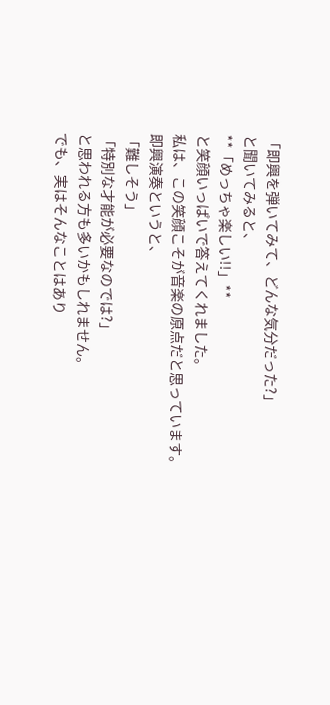「即興を弾いてみて、どんな気分だった?」
と聞いてみると、
**「めっちゃ楽しい!!」**
と笑顔いっぱいで答えてくれました。
私は、この笑顔こそが音楽の原点だと思っています。
即興演奏というと、
「難しそう」
「特別な才能が必要なのでは?」
と思われる方も多いかもしれません。
でも、実はそんなことはあり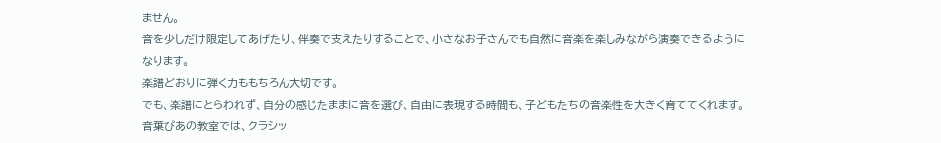ません。
音を少しだけ限定してあげたり、伴奏で支えたりすることで、小さなお子さんでも自然に音楽を楽しみながら演奏できるようになります。
楽譜どおりに弾く力ももちろん大切です。
でも、楽譜にとらわれず、自分の感じたままに音を選び、自由に表現する時間も、子どもたちの音楽性を大きく育ててくれます。
音葉ぴあの教室では、クラシッ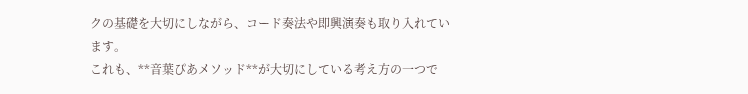クの基礎を大切にしながら、コード奏法や即興演奏も取り入れています。
これも、**音葉ぴあメソッド**が大切にしている考え方の一つで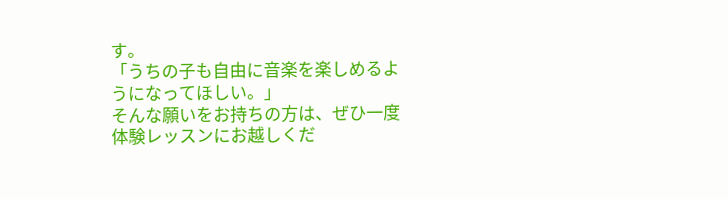す。
「うちの子も自由に音楽を楽しめるようになってほしい。」
そんな願いをお持ちの方は、ぜひ一度体験レッスンにお越しくだ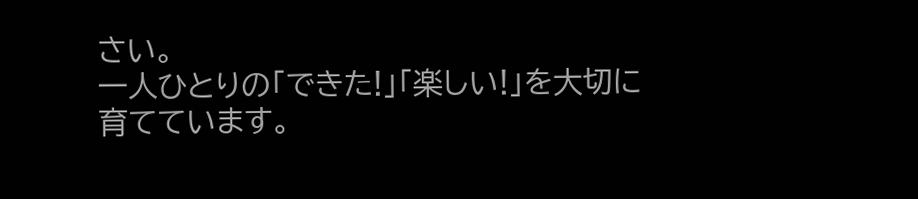さい。
一人ひとりの「できた!」「楽しい!」を大切に育てています。